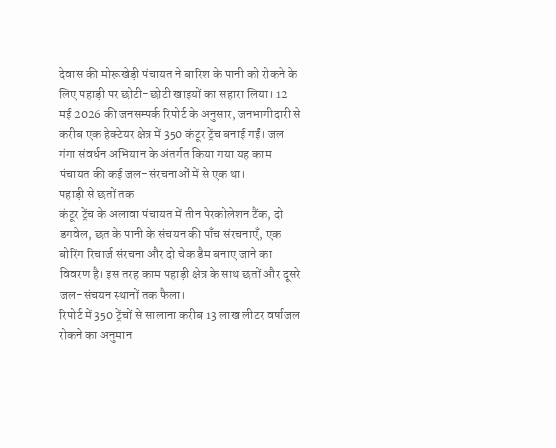देवास की मोरूखेड़ी पंचायत ने बारिश के पानी को रोकने के लिए पहाड़ी पर छोटी-छोटी खाइयों का सहारा लिया। 12 मई 2026 की जनसम्पर्क रिपोर्ट के अनुसार, जनभागीदारी से करीब एक हेक्टेयर क्षेत्र में 350 कंटूर ट्रेंच बनाई गईं। जल गंगा संवर्धन अभियान के अंतर्गत किया गया यह काम पंचायत की कई जल-संरचनाओं में से एक था।
पहाड़ी से छतों तक
कंटूर ट्रेंच के अलावा पंचायत में तीन पेरकोलेशन टैंक, दो डगवेल, छत के पानी के संचयन की पाँच संरचनाएँ, एक बोरिंग रिचार्ज संरचना और दो चेक डैम बनाए जाने का विवरण है। इस तरह काम पहाड़ी क्षेत्र के साथ छतों और दूसरे जल-संचयन स्थानों तक फैला।
रिपोर्ट में 350 ट्रेंचों से सालाना करीब 13 लाख लीटर वर्षाजल रोकने का अनुमान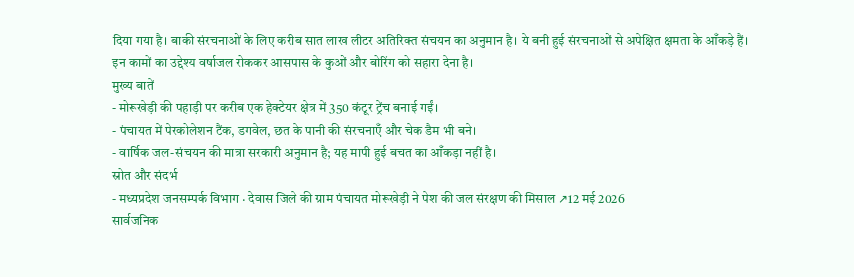दिया गया है। बाकी संरचनाओं के लिए करीब सात लाख लीटर अतिरिक्त संचयन का अनुमान है। ये बनी हुई संरचनाओं से अपेक्षित क्षमता के आँकड़े हैं।
इन कामों का उद्देश्य वर्षाजल रोककर आसपास के कुओं और बोरिंग को सहारा देना है।
मुख्य बातें
- मोरूखेड़ी की पहाड़ी पर करीब एक हेक्टेयर क्षेत्र में 350 कंटूर ट्रेंच बनाई गईं।
- पंचायत में पेरकोलेशन टैंक, डगवेल, छत के पानी की संरचनाएँ और चेक डैम भी बने।
- वार्षिक जल-संचयन की मात्रा सरकारी अनुमान है; यह मापी हुई बचत का आँकड़ा नहीं है।
स्रोत और संदर्भ
- मध्यप्रदेश जनसम्पर्क विभाग · देवास जिले की ग्राम पंचायत मोरूखेड़ी ने पेश की जल संरक्षण की मिसाल ↗12 मई 2026
सार्वजनिक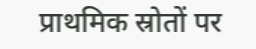प्राथमिक स्रोतों पर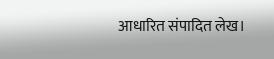आधारित संपादित लेख।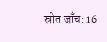स्रोत जाँच: 16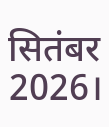सितंबर 2026।